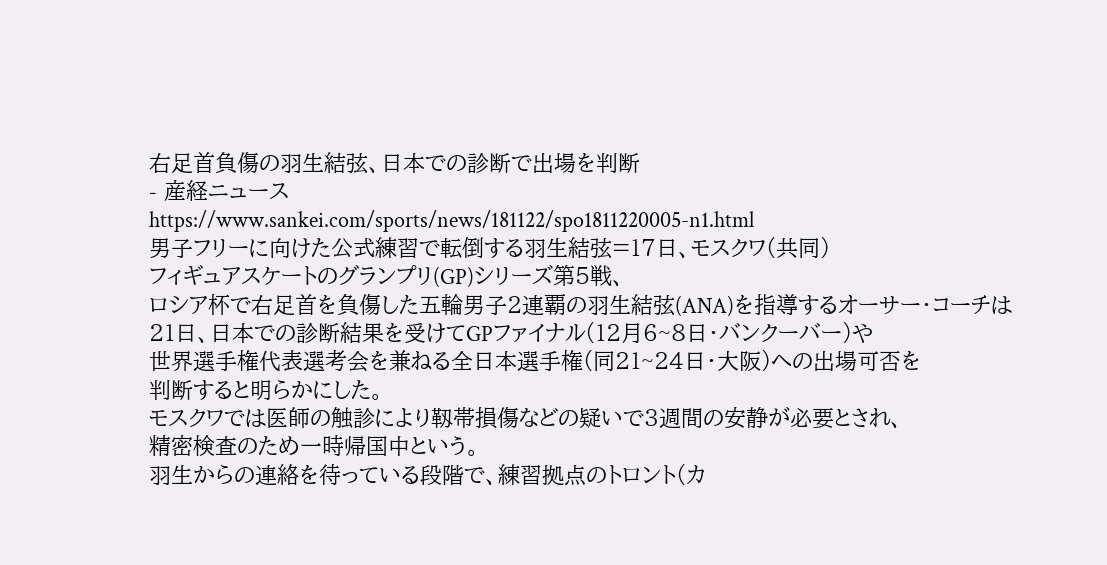右足首負傷の羽生結弦、日本での診断で出場を判断
- 産経ニュース
https://www.sankei.com/sports/news/181122/spo1811220005-n1.html
男子フリーに向けた公式練習で転倒する羽生結弦=17日、モスクワ(共同)
フィギュアスケートのグランプリ(GP)シリーズ第5戦、
ロシア杯で右足首を負傷した五輪男子2連覇の羽生結弦(ANA)を指導するオーサー・コーチは
21日、日本での診断結果を受けてGPファイナル(12月6~8日・バンクーバー)や
世界選手権代表選考会を兼ねる全日本選手権(同21~24日・大阪)への出場可否を
判断すると明らかにした。
モスクワでは医師の触診により靱帯損傷などの疑いで3週間の安静が必要とされ、
精密検査のため一時帰国中という。
羽生からの連絡を待っている段階で、練習拠点のトロント(カ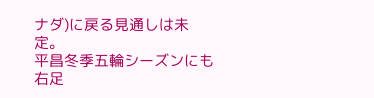ナダ)に戻る見通しは未定。
平昌冬季五輪シーズンにも右足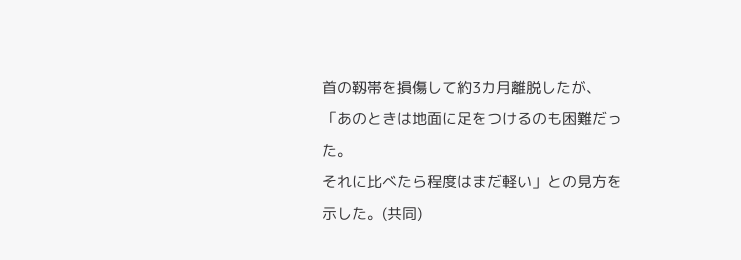首の靱帯を損傷して約3カ月離脱したが、
「あのときは地面に足をつけるのも困難だった。
それに比べたら程度はまだ軽い」との見方を示した。(共同)